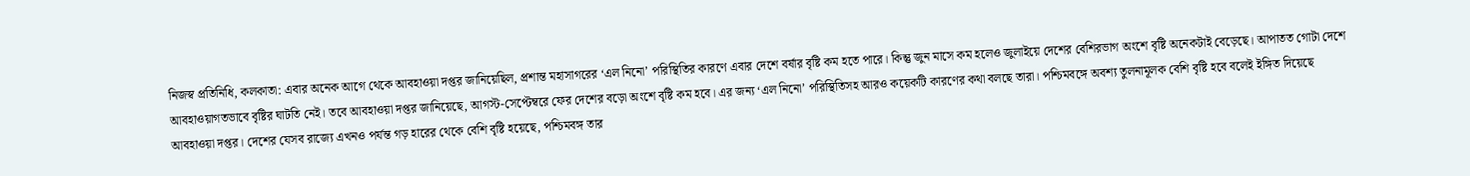নিজস্ব প্রতিনিধি, কলকাতা: এবার অনেক আগে থেকে আবহাওয়া দপ্তর জানিয়েছিল, প্রশান্ত মহাসাগরের ‘এল নিনো’ পরিস্থিতির কারণে এবার দেশে বর্ষার বৃষ্টি কম হতে পারে। কিন্তু জুন মাসে কম হলেও জুলাইয়ে দেশের বেশিরভাগ অংশে বৃষ্টি অনেকটাই বেড়েছে। আপাতত গোটা দেশে আবহাওয়াগতভাবে বৃষ্টির ঘাটতি নেই। তবে আবহাওয়া দপ্তর জানিয়েছে, আগস্ট-সেপ্টেম্বরে ফের দেশের বড়ো অংশে বৃষ্টি কম হবে। এর জন্য ‘এল নিনো’ পরিস্থিতিসহ আরও কয়েকটি কারণের কথা বলছে তারা। পশ্চিমবঙ্গে অবশ্য তুলনামূলক বেশি বৃষ্টি হবে বলেই ইঙ্গিত দিয়েছে আবহাওয়া দপ্তর। দেশের যেসব রাজ্যে এখনও পর্যন্ত গড় হারের থেকে বেশি বৃষ্টি হয়েছে, পশ্চিমবঙ্গ তার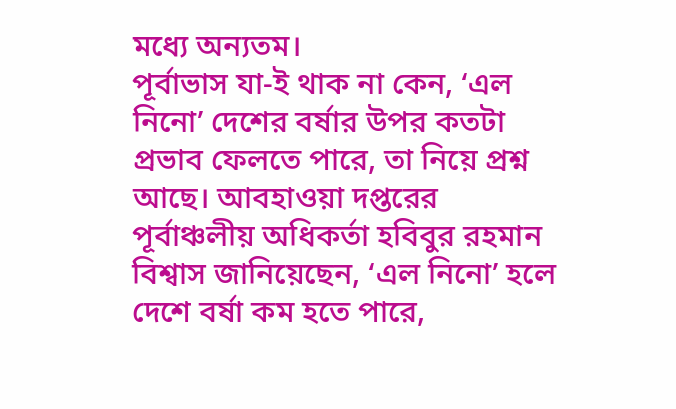মধ্যে অন্যতম।
পূর্বাভাস যা-ই থাক না কেন, ‘এল নিনো’ দেশের বর্ষার উপর কতটা প্রভাব ফেলতে পারে, তা নিয়ে প্রশ্ন আছে। আবহাওয়া দপ্তরের পূর্বাঞ্চলীয় অধিকর্তা হবিবুর রহমান বিশ্বাস জানিয়েছেন, ‘এল নিনো’ হলে দেশে বর্ষা কম হতে পারে,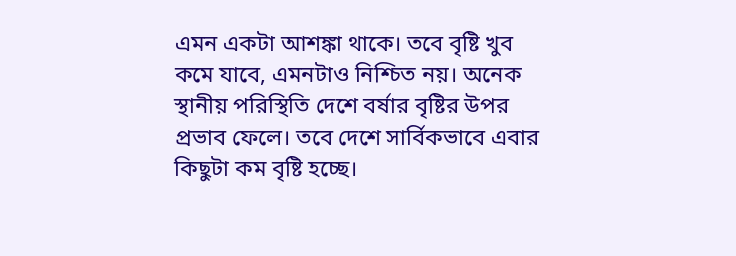এমন একটা আশঙ্কা থাকে। তবে বৃষ্টি খুব কমে যাবে, এমনটাও নিশ্চিত নয়। অনেক স্থানীয় পরিস্থিতি দেশে বর্ষার বৃষ্টির উপর প্রভাব ফেলে। তবে দেশে সার্বিকভাবে এবার কিছুটা কম বৃষ্টি হচ্ছে।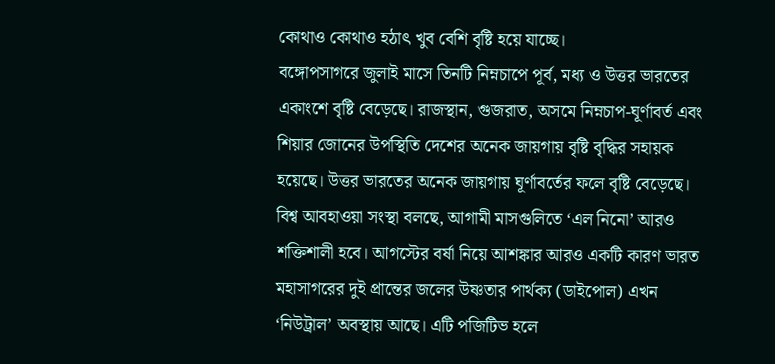কোথাও কোথাও হঠাৎ খুব বেশি বৃষ্টি হয়ে যাচ্ছে।
বঙ্গোপসাগরে জুলাই মাসে তিনটি নিম্নচাপে পূর্ব, মধ্য ও উত্তর ভারতের একাংশে বৃষ্টি বেড়েছে। রাজস্থান, গুজরাত, অসমে নিম্নচাপ-ঘূর্ণাবর্ত এবং শিয়ার জোনের উপস্থিতি দেশের অনেক জায়গায় বৃষ্টি বৃদ্ধির সহায়ক হয়েছে। উত্তর ভারতের অনেক জায়গায় ঘূর্ণাবর্তের ফলে বৃষ্টি বেড়েছে।
বিশ্ব আবহাওয়া সংস্থা বলছে, আগামী মাসগুলিতে ‘এল নিনো’ আরও শক্তিশালী হবে। আগস্টের বর্ষা নিয়ে আশঙ্কার আরও একটি কারণ ভারত মহাসাগরের দুই প্রান্তের জলের উষ্ণতার পার্থক্য (ডাইপোল) এখন ‘নিউট্রাল’ অবস্থায় আছে। এটি পজিটিভ হলে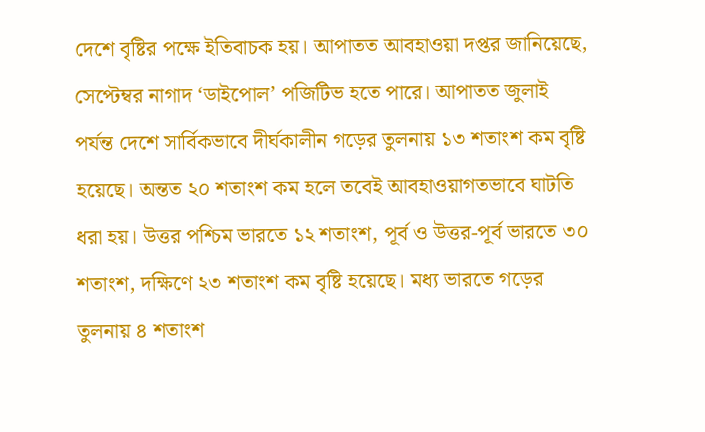দেশে বৃষ্টির পক্ষে ইতিবাচক হয়। আপাতত আবহাওয়া দপ্তর জানিয়েছে, সেপ্টেম্বর নাগাদ ‘ডাইপোল’ পজিটিভ হতে পারে। আপাতত জুলাই পর্যন্ত দেশে সার্বিকভাবে দীর্ঘকালীন গড়ের তুলনায় ১৩ শতাংশ কম বৃষ্টি হয়েছে। অন্তত ২০ শতাংশ কম হলে তবেই আবহাওয়াগতভাবে ঘাটতি ধরা হয়। উত্তর পশ্চিম ভারতে ১২ শতাংশ, পূর্ব ও উত্তর-পূর্ব ভারতে ৩০ শতাংশ, দক্ষিণে ২৩ শতাংশ কম বৃষ্টি হয়েছে। মধ্য ভারতে গড়ের তুলনায় ৪ শতাংশ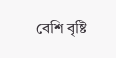বেশি বৃষ্টি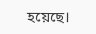হয়েছে।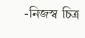-নিজস্ব চিত্র